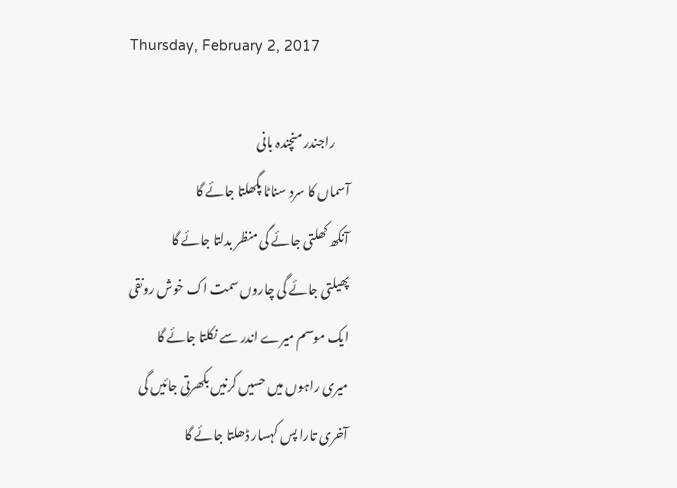Thursday, February 2, 2017

      راجندر منچندہ بانی
آسماں کا سرد سناٹا پگھلتا جائے گا
آنکھ کھلتی جائے گی منظر بدلتا جائے گا
پھیلتی جائے گی چاروں سمت اک خوش رونقی
ایک موسم میرے اندر سے نکلتا جائے گا
میری راہوں میں حسیں کرنیں بکھرتی جائیں گی
آخری تارا پس کہسار ڈھلتا جائے گا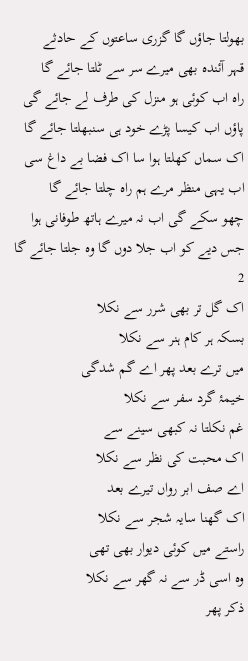بھولتا جاؤں گا گزری ساعتوں کے حادثے
قہر آئندہ بھی میرے سر سے ٹلتا جائے گا
راہ اب کوئی ہو منزل کی طرف لے جائے گی
پاؤں اب کیسا پڑے خود ہی سنبھلتا جائے گا
اک سماں کھلتا ہوا سا اک فضا بے داغ سی
اب یہی منظر مرے ہم راہ چلتا جائے گا
چھو سکے گی اب نہ میرے ہاتھ طوفانی ہوا
جس دیے کو اب جلا دوں گا وہ جلتا جائے گا
2
اک گل تر بھی شرر سے نکلا
بسکہ ہر کام ہنر سے نکلا
میں ترے بعد پھر اے گم شدگی
خیمۂ گرد سفر سے نکلا
غم نکلتا نہ کبھی سینے سے
اک محبت کی نظر سے نکلا
اے صف ابر رواں تیرے بعد
اک گھنا سایہ شجر سے نکلا
راستے میں کوئی دیوار بھی تھی
وہ اسی ڈر سے نہ گھر سے نکلا
ذکر پھر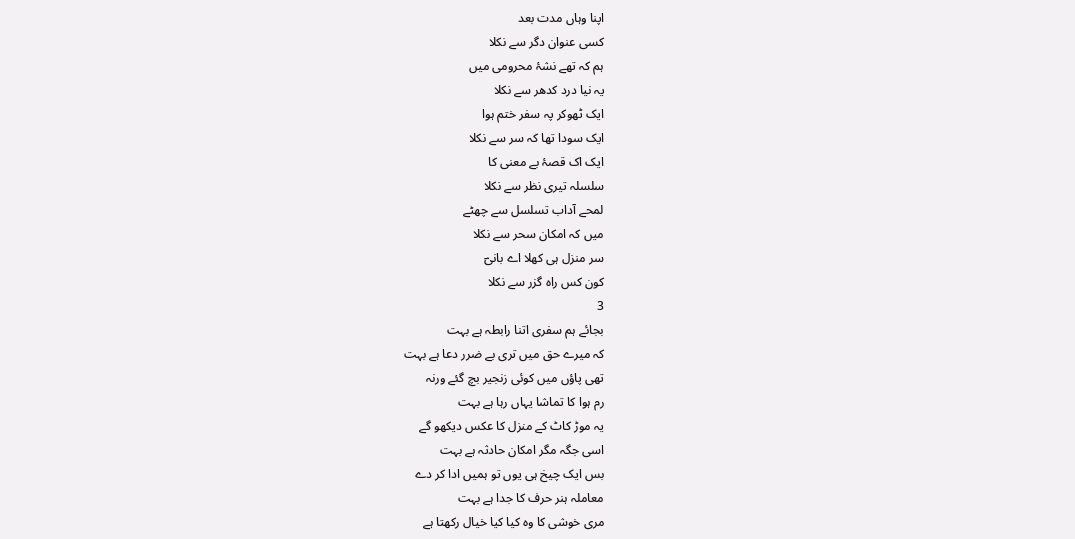اپنا وہاں مدت بعد
کسی عنوان دگر سے نکلا
ہم کہ تھے نشۂ محرومی میں
یہ نیا درد کدھر سے نکلا
ایک ٹھوکر پہ سفر ختم ہوا
ایک سودا تھا کہ سر سے نکلا
ایک اک قصۂ بے معنی کا
سلسلہ تیری نظر سے نکلا
لمحے آداب تسلسل سے چھٹے
میں کہ امکان سحر سے نکلا
سر منزل ہی کھلا اے بانیؔ
کون کس راہ گزر سے نکلا
3
بجائے ہم سفری اتنا رابطہ ہے بہت
کہ میرے حق میں تری بے ضرر دعا ہے بہت
تھی پاؤں میں کوئی زنجیر بچ گئے ورنہ
رم ہوا کا تماشا یہاں رہا ہے بہت
یہ موڑ کاٹ کے منزل کا عکس دیکھو گے
اسی جگہ مگر امکان حادثہ ہے بہت
بس ایک چیخ ہی یوں تو ہمیں ادا کر دے
معاملہ ہنر حرف کا جدا ہے بہت
مری خوشی کا وہ کیا کیا خیال رکھتا ہے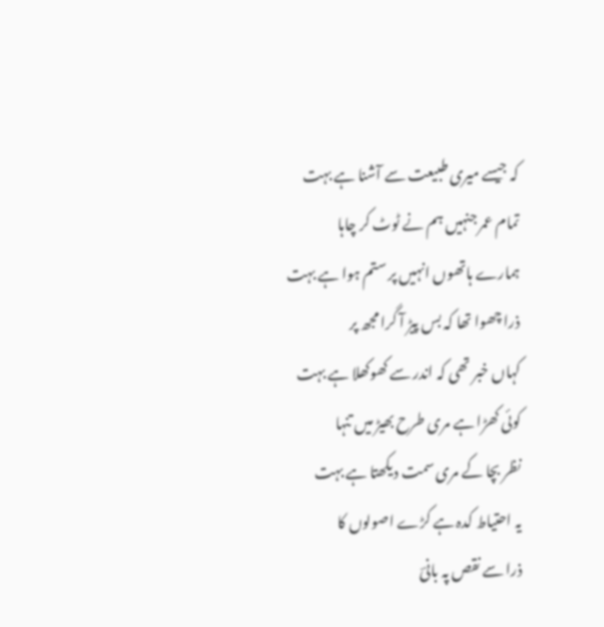کہ جیسے میری طبیعت سے آشنا ہے بہت
تمام عمر جنہیں ہم نے ٹوٹ کر چاہا
ہمارے ہاتھوں انہیں پر ستم ہوا ہے بہت
ذرا چھوا تھا کہ بس پیڑ آ گرا مجھ پر
کہاں خبر تھی کہ اندر سے کھوکھلا ہے بہت
کوئی کھڑا ہے مری طرح بھیڑ میں تنہا
نظر بچا کے مری سمت دیکھتا ہے بہت
یہ احتیاط کدہ ہے کڑے اصولوں کا
ذرا سے نقص پہ بانیؔ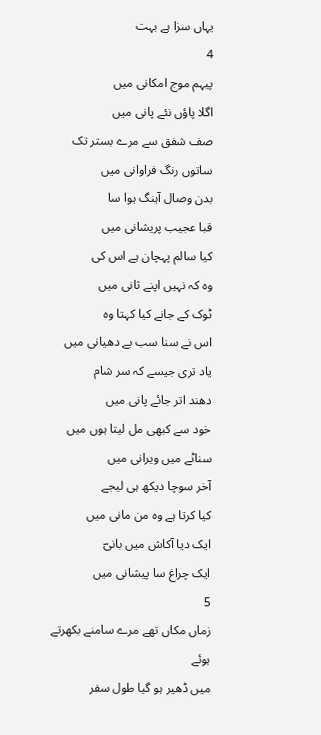یہاں سزا ہے بہت
4
پیہم موج امکانی میں
اگلا پاؤں نئے پانی میں
صف شفق سے مرے بستر تک
ساتوں رنگ فراوانی میں
بدن وصال آہنگ ہوا سا
قبا عجیب پریشانی میں
کیا سالم پہچان ہے اس کی
وہ کہ نہیں اپنے ثانی میں
ٹوک کے جانے کیا کہتا وہ
اس نے سنا سب بے دھیانی میں
یاد تری جیسے کہ سر شام
دھند اتر جائے پانی میں
خود سے کبھی مل لیتا ہوں میں
سناٹے میں ویرانی میں
آخر سوچا دیکھ ہی لیجے
کیا کرتا ہے وہ من مانی میں
ایک دیا آکاش میں بانیؔ
ایک چراغ سا پیشانی میں
5
زماں مکاں تھے مرے سامنے بکھرتے ہوئے
میں ڈھیر ہو گیا طول سفر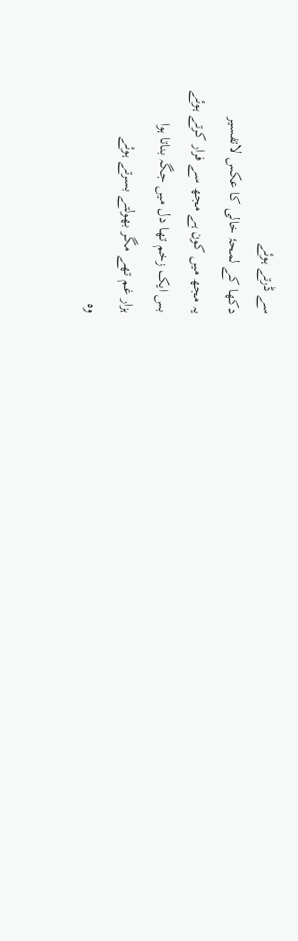سے ڈرتے ہوئے
دکھا کے لمحۂ خالی کا عکس لاتفسیر
یہ مجھ میں کون ہے مجھ سے فرار کرتے ہوئے
بس ایک زخم تھا دل میں جگہ بناتا ہوا
ہزار غم تھے مگر بھولتے بسرتے ہوئے
وہ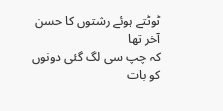ٹوٹتے ہوئے رشتوں کا حسن آخر تھا
کہ چپ سی لگ گئی دونوں کو بات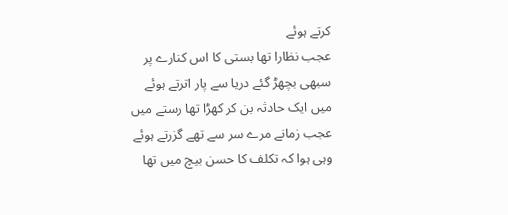کرتے ہوئے
عجب نظارا تھا بستی کا اس کنارے پر
سبھی بچھڑ گئے دریا سے پار اترتے ہوئے
میں ایک حادثہ بن کر کھڑا تھا رستے میں
عجب زمانے مرے سر سے تھے گزرتے ہوئے
وہی ہوا کہ تکلف کا حسن بیچ میں تھا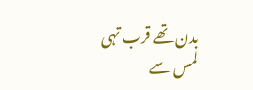بدن تھے قرب تہی لمس سے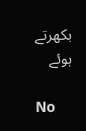بکھرتے ہوئے

No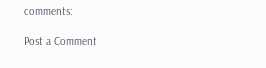comments:

Post a Comment